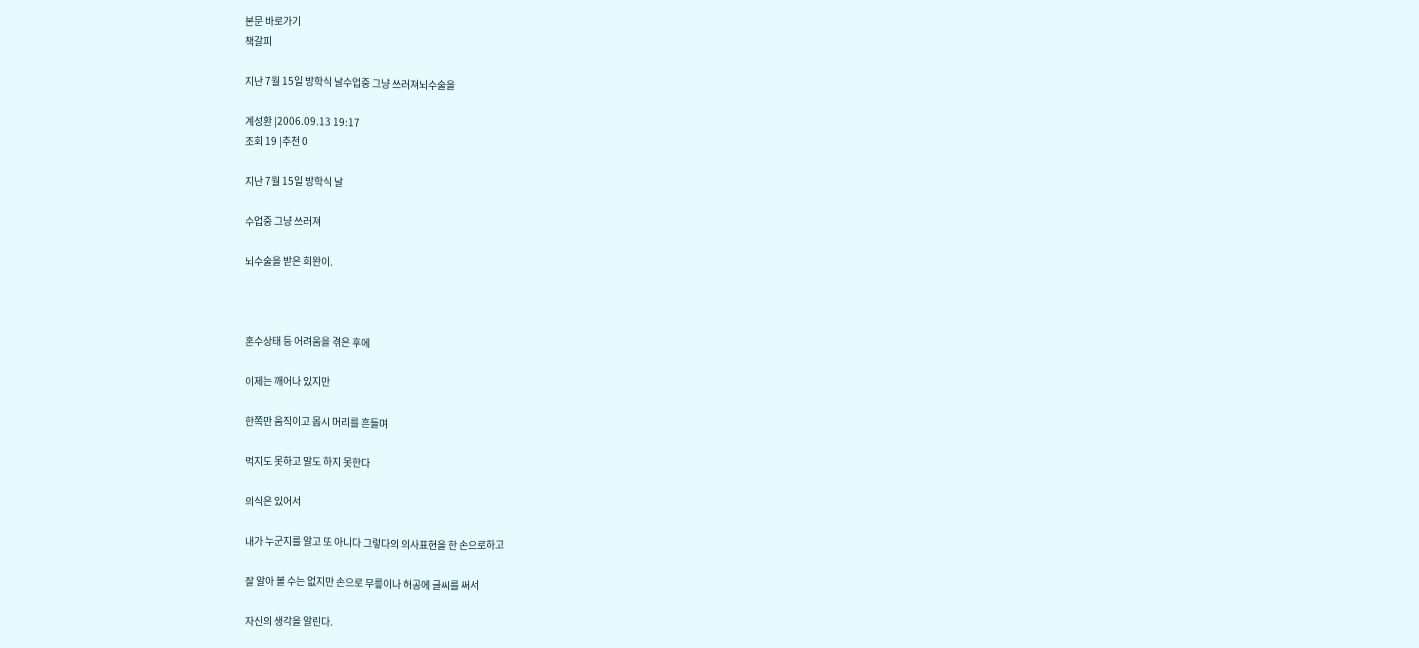본문 바로가기
책갈피

지난 7월 15일 방학식 날수업중 그냥 쓰러져뇌수술을

계성환 |2006.09.13 19:17
조회 19 |추천 0

지난 7월 15일 방학식 날

수업중 그냥 쓰러져

뇌수술을 받은 희완이.



혼수상태 등 어려움을 겪은 후에

이제는 깨어나 있지만

한쪽만 움직이고 몹시 머리를 흔들며

먹지도 못하고 말도 하지 못한다

의식은 있어서

내가 누군지를 알고 또 아니다 그렇다의 의사표현을 한 손으로하고

잘 알아 볼 수는 없지만 손으로 무릎이나 허공에 글씨를 써서

자신의 생각을 알린다.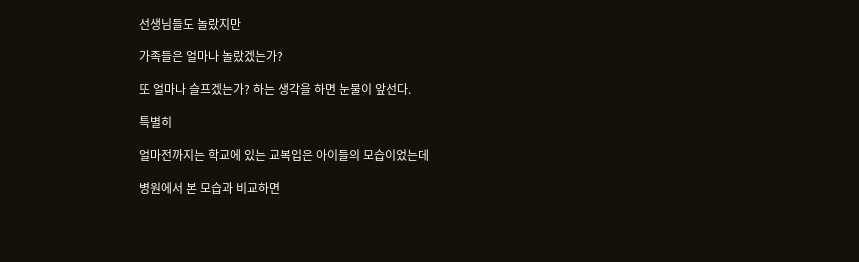선생님들도 놀랐지만

가족들은 얼마나 놀랐겠는가?

또 얼마나 슬프겠는가? 하는 생각을 하면 눈물이 앞선다.

특별히

얼마전까지는 학교에 있는 교복입은 아이들의 모습이었는데

병원에서 본 모습과 비교하면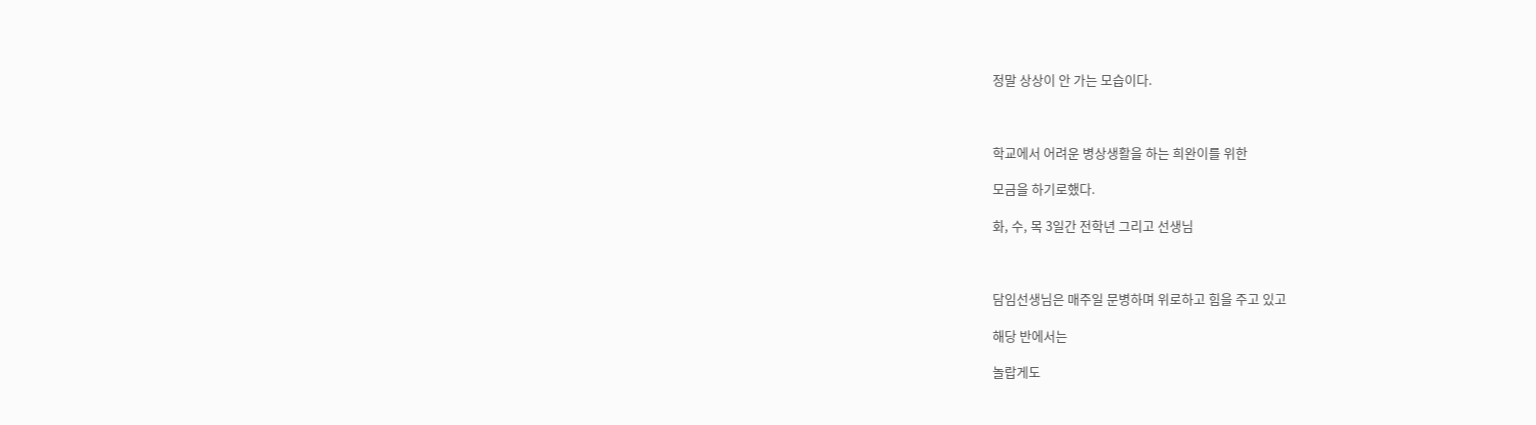정말 상상이 안 가는 모습이다.



학교에서 어려운 병상생활을 하는 희완이를 위한

모금을 하기로했다.

화, 수, 목 3일간 전학년 그리고 선생님



담임선생님은 매주일 문병하며 위로하고 힘을 주고 있고

해당 반에서는

놀랍게도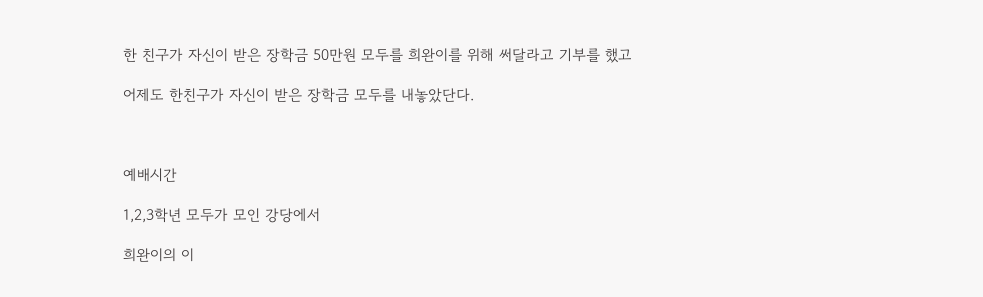한 친구가 자신이 받은 장학금 50만원 모두를 희완이를 위해 써달라고 기부를 했고

어제도 한친구가 자신이 받은 장학금 모두를 내놓았단다.



예배시간

1,2,3학년 모두가 모인 강당에서

희완이의 이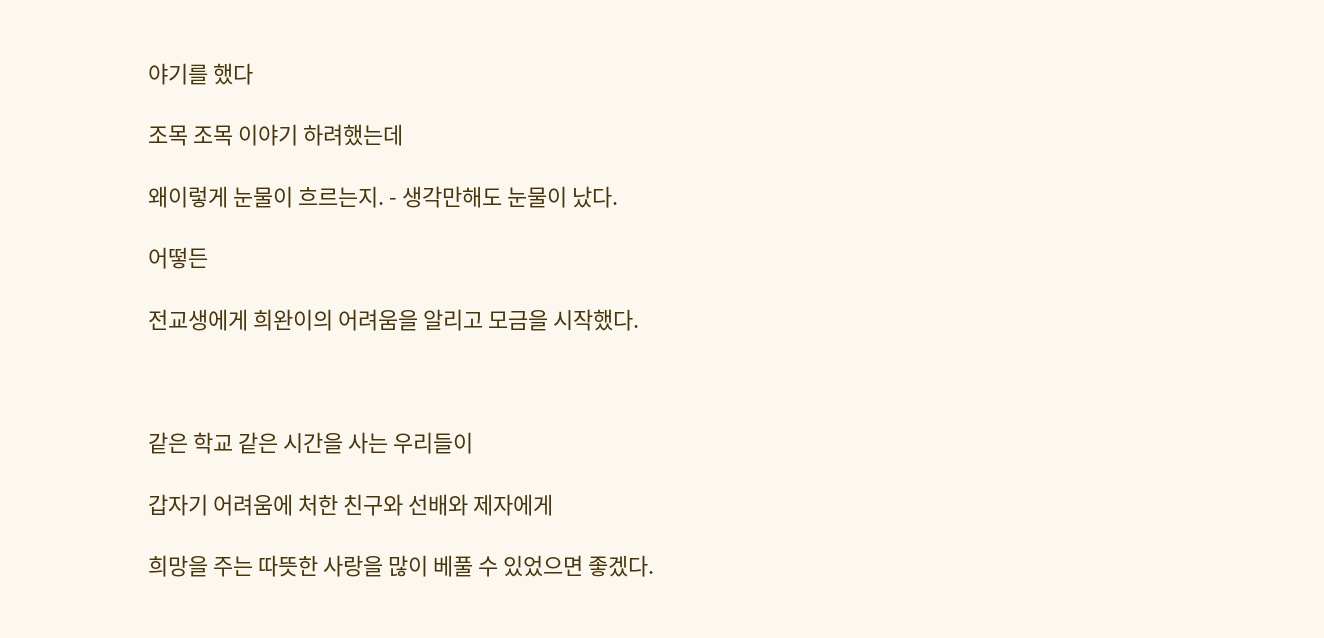야기를 했다

조목 조목 이야기 하려했는데

왜이렇게 눈물이 흐르는지. - 생각만해도 눈물이 났다.

어떻든

전교생에게 희완이의 어려움을 알리고 모금을 시작했다.



같은 학교 같은 시간을 사는 우리들이

갑자기 어려움에 처한 친구와 선배와 제자에게

희망을 주는 따뜻한 사랑을 많이 베풀 수 있었으면 좋겠다.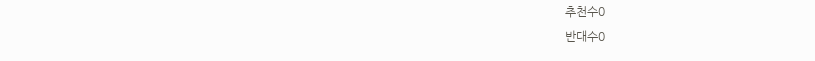추천수0
반대수0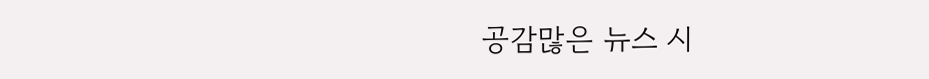공감많은 뉴스 시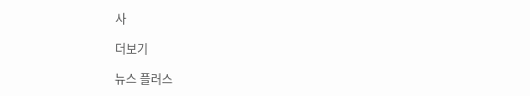사

더보기

뉴스 플러스